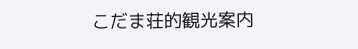こだま荘的観光案内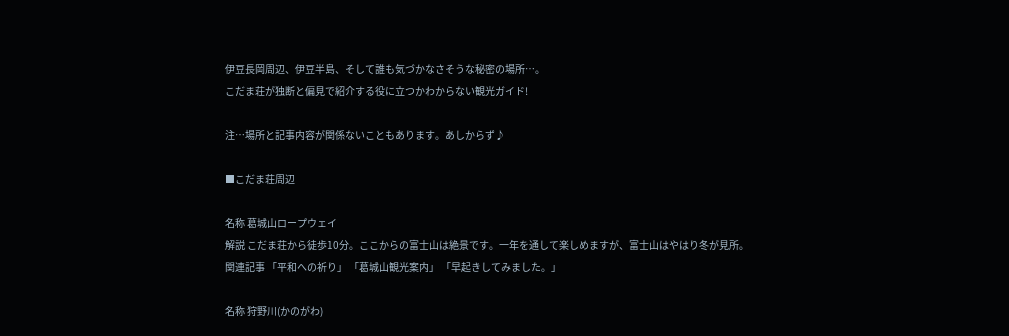伊豆長岡周辺、伊豆半島、そして誰も気づかなさそうな秘密の場所…。
こだま荘が独断と偏見で紹介する役に立つかわからない観光ガイド!

注…場所と記事内容が関係ないこともあります。あしからず♪

■こだま荘周辺

名称 葛城山ロープウェイ
解説 こだま荘から徒歩10分。ここからの富士山は絶景です。一年を通して楽しめますが、富士山はやはり冬が見所。
関連記事 「平和への祈り」 「葛城山観光案内」 「早起きしてみました。」

名称 狩野川(かのがわ)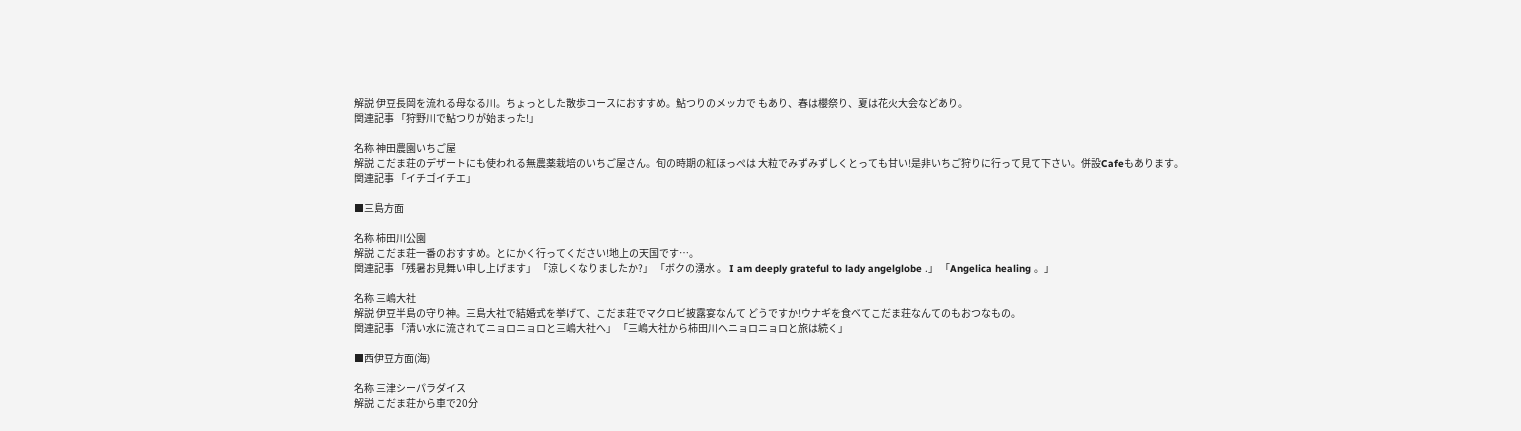解説 伊豆長岡を流れる母なる川。ちょっとした散歩コースにおすすめ。鮎つりのメッカで もあり、春は櫻祭り、夏は花火大会などあり。
関連記事 「狩野川で鮎つりが始まった!」

名称 神田農園いちご屋
解説 こだま荘のデザートにも使われる無農薬栽培のいちご屋さん。旬の時期の紅ほっぺは 大粒でみずみずしくとっても甘い!是非いちご狩りに行って見て下さい。併設Cafeもあります。
関連記事 「イチゴイチエ」

■三島方面

名称 柿田川公園
解説 こだま荘一番のおすすめ。とにかく行ってください!地上の天国です…。
関連記事 「残暑お見舞い申し上げます」 「涼しくなりましたか?」 「ボクの湧水 。 I am deeply grateful to lady angelglobe .」 「Angelica healing 。」

名称 三嶋大社
解説 伊豆半島の守り神。三島大社で結婚式を挙げて、こだま荘でマクロビ披露宴なんて どうですか!ウナギを食べてこだま荘なんてのもおつなもの。
関連記事 「清い水に流されてニョロニョロと三嶋大社へ」 「三嶋大社から柿田川へニョロニョロと旅は続く」

■西伊豆方面(海)

名称 三津シーパラダイス
解説 こだま荘から車で20分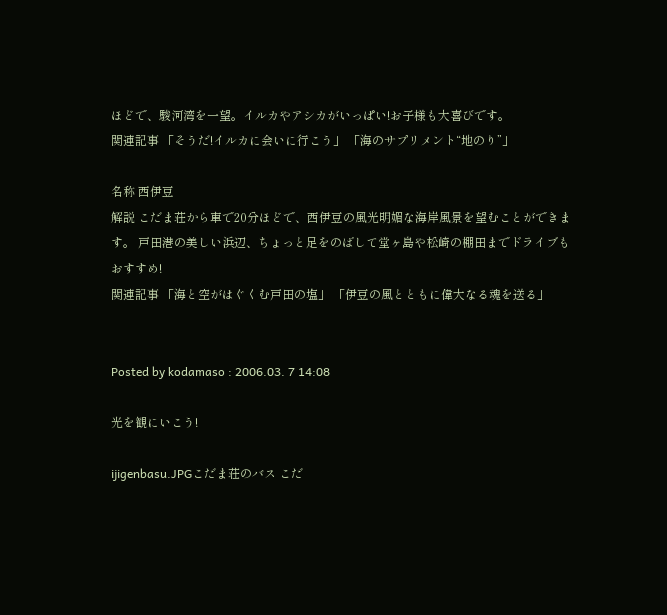ほどで、駿河湾を一望。イルカやアシカがいっぱい!お子様も大喜びです。
関連記事 「そうだ!イルカに会いに行こう」 「海のサプリメント“地のり”」

名称 西伊豆
解説 こだま荘から車で20分ほどで、西伊豆の風光明媚な海岸風景を望むことができます。 戸田港の美しい浜辺、ちょっと足をのばして堂ヶ島や松崎の棚田までドライブもおすすめ!
関連記事 「海と空がはぐくむ戸田の塩」 「伊豆の風とともに偉大なる魂を送る」


Posted by kodamaso : 2006.03. 7 14:08

光を観にいこう!

ijigenbasu.JPGこだま荘のバス こだ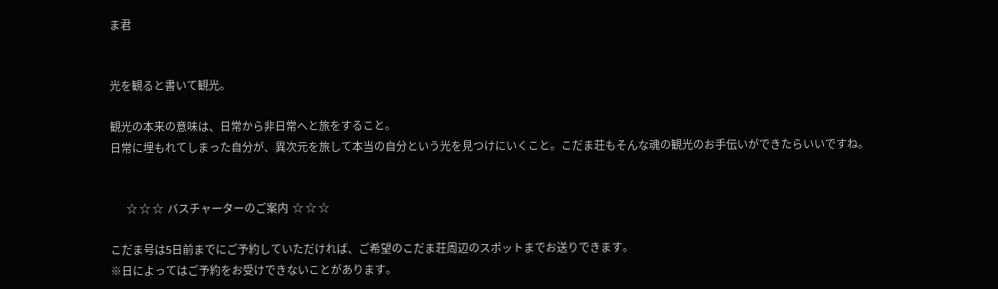ま君


光を観ると書いて観光。

観光の本来の意味は、日常から非日常へと旅をすること。
日常に埋もれてしまった自分が、異次元を旅して本当の自分という光を見つけにいくこと。こだま荘もそんな魂の観光のお手伝いができたらいいですね。


        ☆ ☆ ☆  バスチャーターのご案内  ☆ ☆ ☆

こだま号は5日前までにご予約していただければ、ご希望のこだま荘周辺のスポットまでお送りできます。
※日によってはご予約をお受けできないことがあります。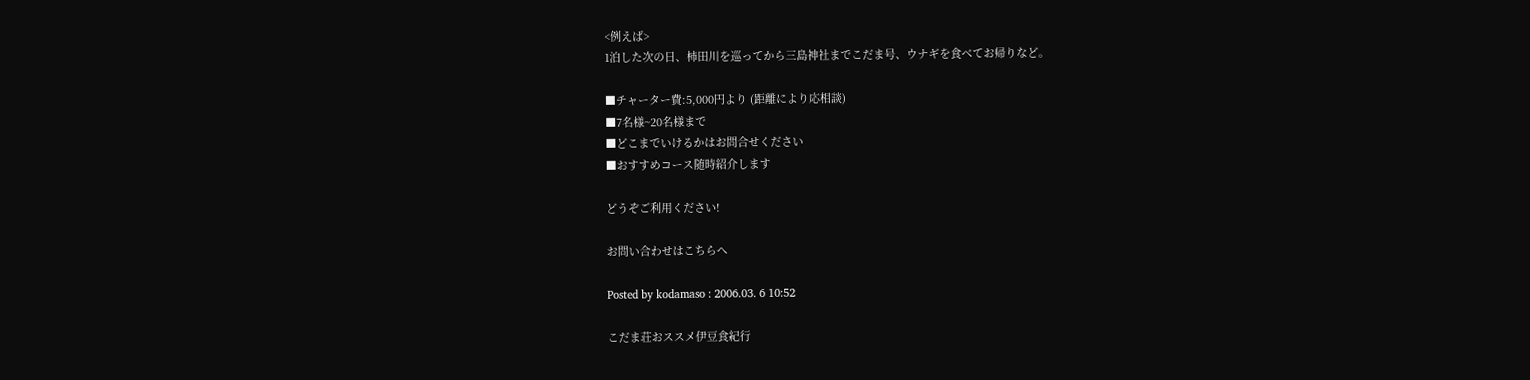<例えば>
1泊した次の日、柿田川を巡ってから三島神社までこだま号、ウナギを食べてお帰りなど。

■チャーター費:5,000円より (距離により応相談)
■7名様~20名様まで
■どこまでいけるかはお問合せください
■おすすめコース随時紹介します

どうぞご利用ください!

お問い合わせはこちらへ

Posted by kodamaso : 2006.03. 6 10:52

こだま荘おススメ伊豆食紀行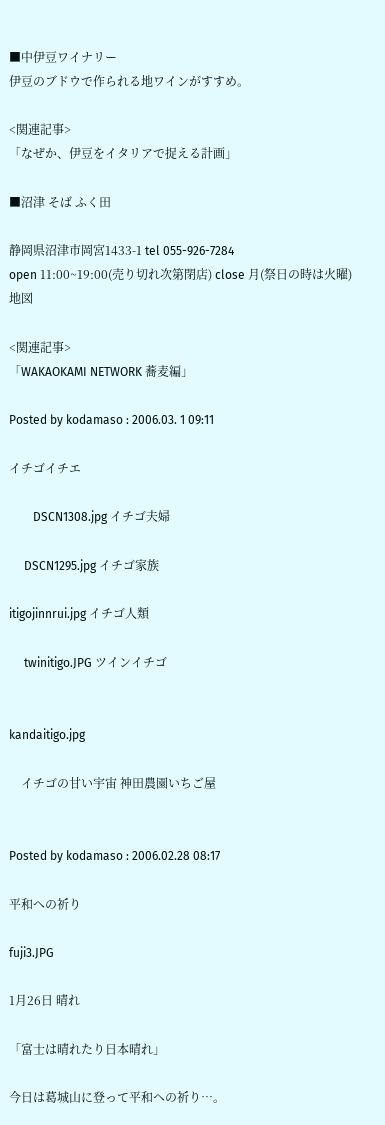■中伊豆ワイナリー
伊豆のブドウで作られる地ワインがすすめ。

<関連記事>
「なぜか、伊豆をイタリアで捉える計画」

■沼津 そば ふく田

静岡県沼津市岡宮1433-1 tel 055-926-7284
open 11:00~19:00(売り切れ次第閉店) close 月(祭日の時は火曜) 地図

<関連記事>
「WAKAOKAMI NETWORK 蕎麦編」

Posted by kodamaso : 2006.03. 1 09:11

イチゴイチエ

        DSCN1308.jpg イチゴ夫婦

     DSCN1295.jpg イチゴ家族

itigojinnrui.jpg イチゴ人類

     twinitigo.JPG ツインイチゴ


kandaitigo.jpg

    イチゴの甘い宇宙 神田農園いちご屋


Posted by kodamaso : 2006.02.28 08:17

平和への祈り

fuji3.JPG

1月26日 晴れ

「富士は晴れたり日本晴れ」

今日は葛城山に登って平和への祈り…。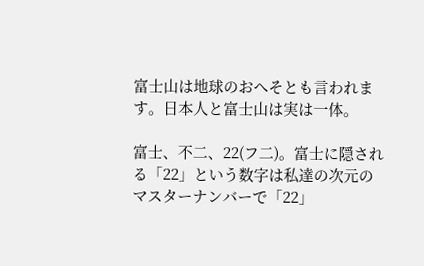富士山は地球のおへそとも言われます。日本人と富士山は実は一体。

富士、不二、22(フ二)。富士に隠される「22」という数字は私達の次元の
マスターナンバーで「22」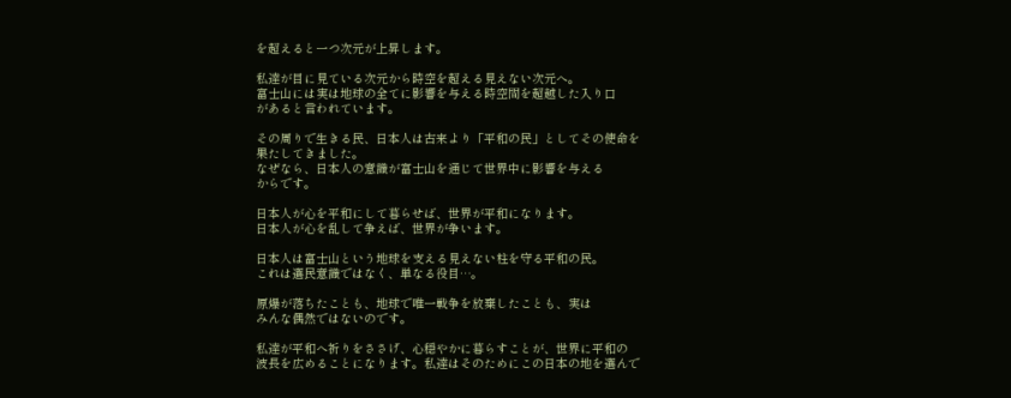を超えると一つ次元が上昇します。

私達が目に見ている次元から時空を超える見えない次元へ。
富士山には実は地球の全てに影響を与える時空間を超越した入り口
があると言われています。

その周りで生きる民、日本人は古来より「平和の民」としてその使命を
果たしてきました。
なぜなら、日本人の意識が富士山を通じて世界中に影響を与える
からです。

日本人が心を平和にして暮らせば、世界が平和になります。
日本人が心を乱して争えば、世界が争います。

日本人は富士山という地球を支える見えない柱を守る平和の民。
これは選民意識ではなく、単なる役目…。

原爆が落ちたことも、地球で唯一戦争を放棄したことも、実は
みんな偶然ではないのです。

私達が平和へ祈りをささげ、心穏やかに暮らすことが、世界に平和の
波長を広めることになります。私達はそのためにこの日本の地を選んで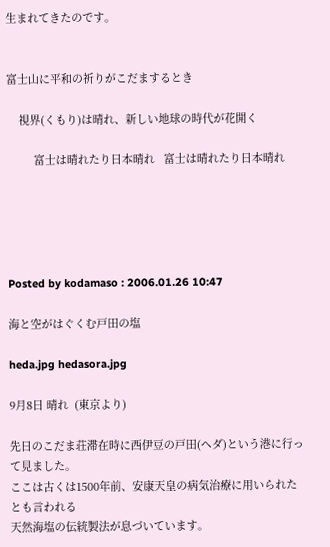生まれてきたのです。


富士山に平和の祈りがこだまするとき

    視界(くもり)は晴れ、新しい地球の時代が花開く

         富士は晴れたり日本晴れ   富士は晴れたり日本晴れ





Posted by kodamaso : 2006.01.26 10:47

海と空がはぐくむ戸田の塩

heda.jpg hedasora.jpg

9月8日 晴れ  (東京より)

先日のこだま荘滞在時に西伊豆の戸田(ヘダ)という港に行って見ました。
ここは古くは1500年前、安康天皇の病気治療に用いられたとも言われる
天然海塩の伝統製法が息づいています。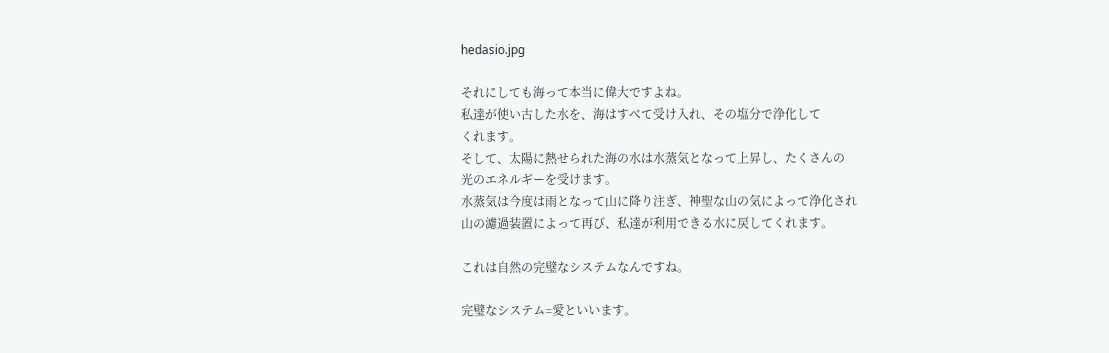hedasio.jpg

それにしても海って本当に偉大ですよね。
私達が使い古した水を、海はすべて受け入れ、その塩分で浄化して
くれます。
そして、太陽に熱せられた海の水は水蒸気となって上昇し、たくさんの
光のエネルギーを受けます。
水蒸気は今度は雨となって山に降り注ぎ、神聖な山の気によって浄化され
山の濾過装置によって再び、私達が利用できる水に戻してくれます。

これは自然の完璧なシステムなんですね。

完璧なシステム=愛といいます。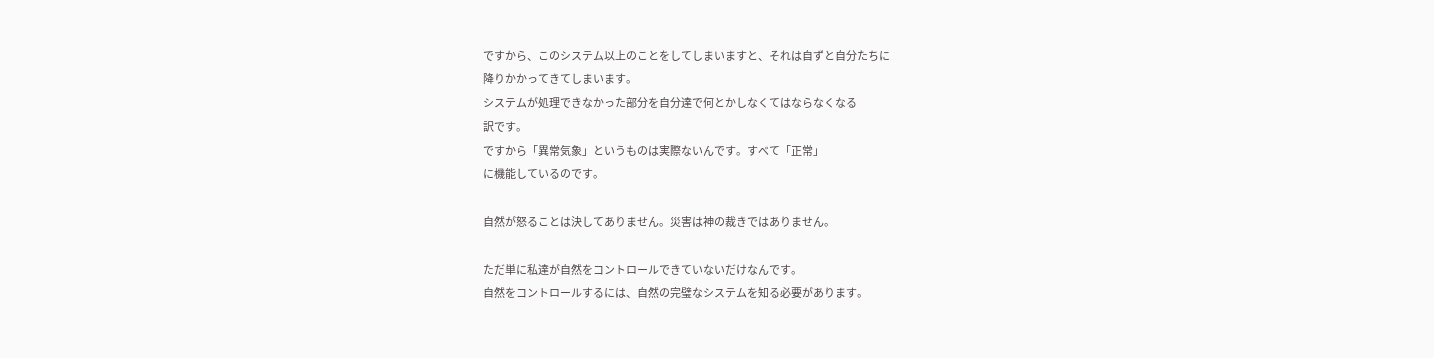ですから、このシステム以上のことをしてしまいますと、それは自ずと自分たちに
降りかかってきてしまいます。
システムが処理できなかった部分を自分達で何とかしなくてはならなくなる
訳です。
ですから「異常気象」というものは実際ないんです。すべて「正常」
に機能しているのです。

自然が怒ることは決してありません。災害は神の裁きではありません。

ただ単に私達が自然をコントロールできていないだけなんです。
自然をコントロールするには、自然の完璧なシステムを知る必要があります。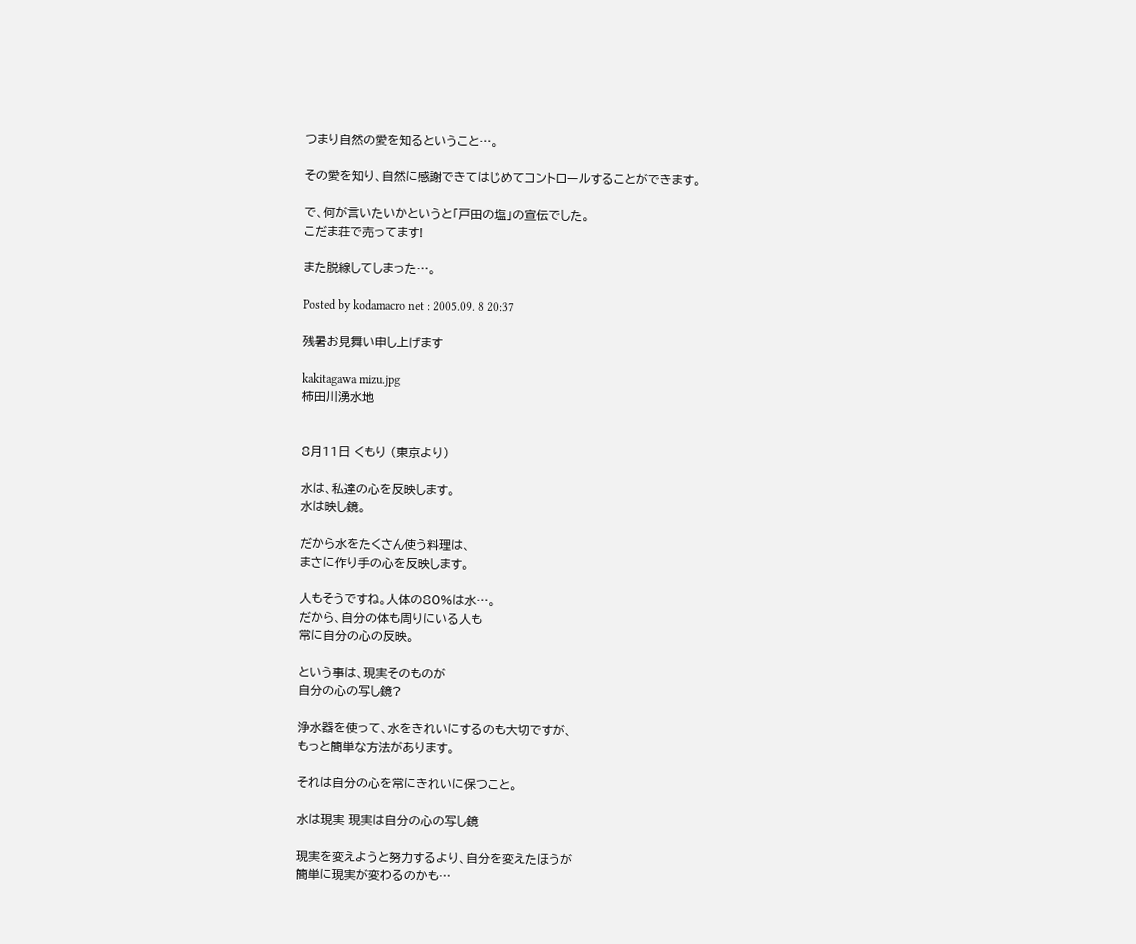つまり自然の愛を知るということ…。

その愛を知り、自然に感謝できてはじめてコントロールすることができます。

で、何が言いたいかというと「戸田の塩」の宣伝でした。
こだま荘で売ってます!

また脱線してしまった…。

Posted by kodamacro net : 2005.09. 8 20:37

残暑お見舞い申し上げます

kakitagawa mizu.jpg
柿田川湧水地


8月11日 くもり (東京より)

水は、私達の心を反映します。
水は映し鏡。

だから水をたくさん使う料理は、
まさに作り手の心を反映します。

人もそうですね。人体の80%は水…。
だから、自分の体も周りにいる人も
常に自分の心の反映。

という事は、現実そのものが
自分の心の写し鏡?

浄水器を使って、水をきれいにするのも大切ですが、
もっと簡単な方法があります。

それは自分の心を常にきれいに保つこと。

水は現実 現実は自分の心の写し鏡

現実を変えようと努力するより、自分を変えたほうが
簡単に現実が変わるのかも…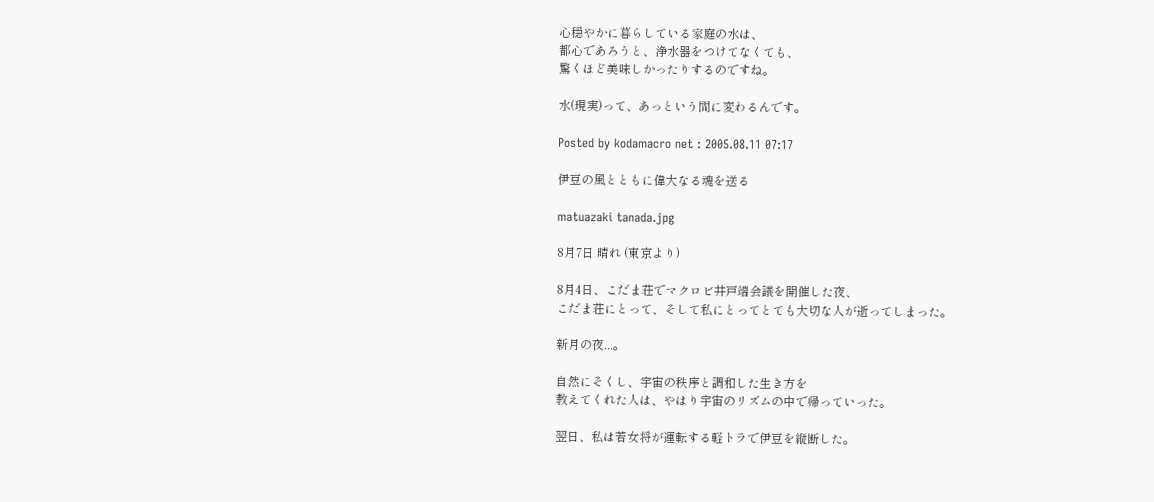心穏やかに暮らしている家庭の水は、
都心であろうと、浄水器をつけてなくても、
驚くほど美味しかったりするのですね。

水(現実)って、あっという間に変わるんです。

Posted by kodamacro net : 2005.08.11 07:17

伊豆の風とともに偉大なる魂を送る

matuazaki tanada.jpg

8月7日 晴れ (東京より)

8月4日、こだま荘でマクロビ井戸端会議を開催した夜、
こだま荘にとって、そして私にとってとても大切な人が逝ってしまった。

新月の夜...。

自然にそくし、宇宙の秩序と調和した生き方を
教えてくれた人は、やはり宇宙のリズムの中で帰っていった。

翌日、私は若女将が運転する軽トラで伊豆を縦断した。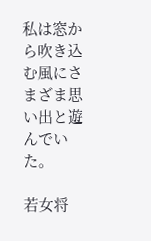私は窓から吹き込む風にさまざま思い出と遊んでいた。

若女将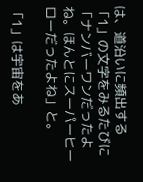は、道沿いに頻出する「1」の文字をみるたびに
「ナンバーワンだったよね。ほんとにスーパーヒーローだったよね」と。

「1」は宇宙をあ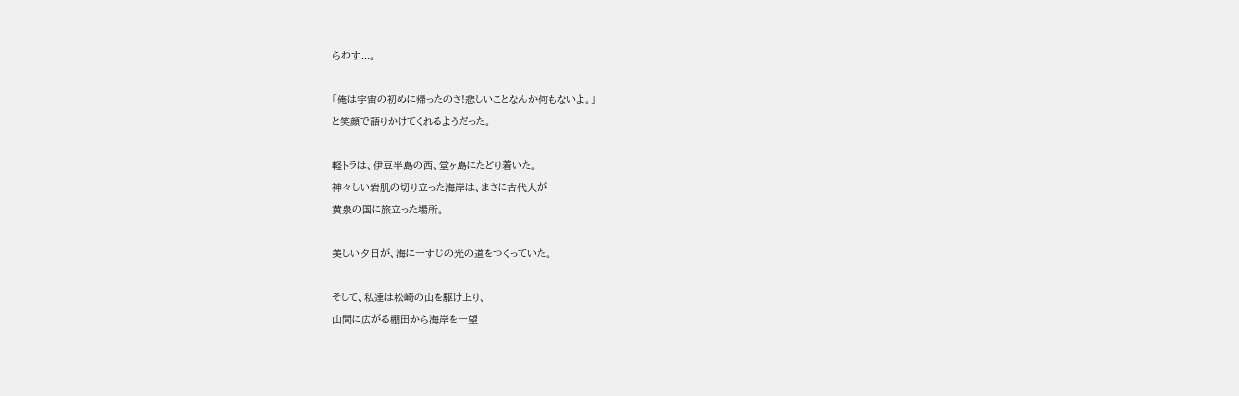らわす...。

「俺は宇宙の初めに帰ったのさ!悲しいことなんか何もないよ。」
と笑顔で語りかけてくれるようだった。

軽トラは、伊豆半島の西、堂ヶ島にたどり着いた。
神々しい岩肌の切り立った海岸は、まさに古代人が
黄泉の国に旅立った場所。

美しい夕日が、海に一すじの光の道をつくっていた。

そして、私達は松崎の山を駆け上り、
山間に広がる棚田から海岸を一望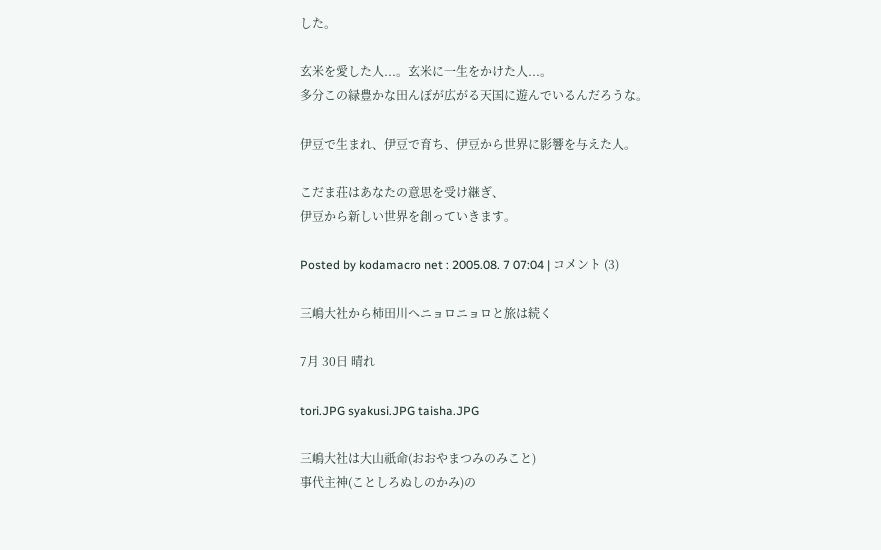した。

玄米を愛した人...。玄米に一生をかけた人...。
多分この緑豊かな田んぼが広がる天国に遊んでいるんだろうな。

伊豆で生まれ、伊豆で育ち、伊豆から世界に影響を与えた人。

こだま荘はあなたの意思を受け継ぎ、
伊豆から新しい世界を創っていきます。

Posted by kodamacro net : 2005.08. 7 07:04 | コメント (3)

三嶋大社から柿田川へニョロニョロと旅は続く

7月 30日 晴れ

tori.JPG syakusi.JPG taisha.JPG

三嶋大社は大山祇命(おおやまつみのみこと)
事代主神(ことしろぬしのかみ)の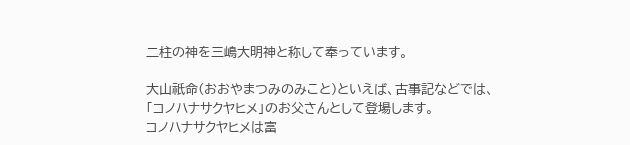二柱の神を三嶋大明神と称して奉っています。

大山祇命(おおやまつみのみこと)といえば、古事記などでは、
「コノハナサクヤヒメ」のお父さんとして登場します。
コノハナサクヤヒメは富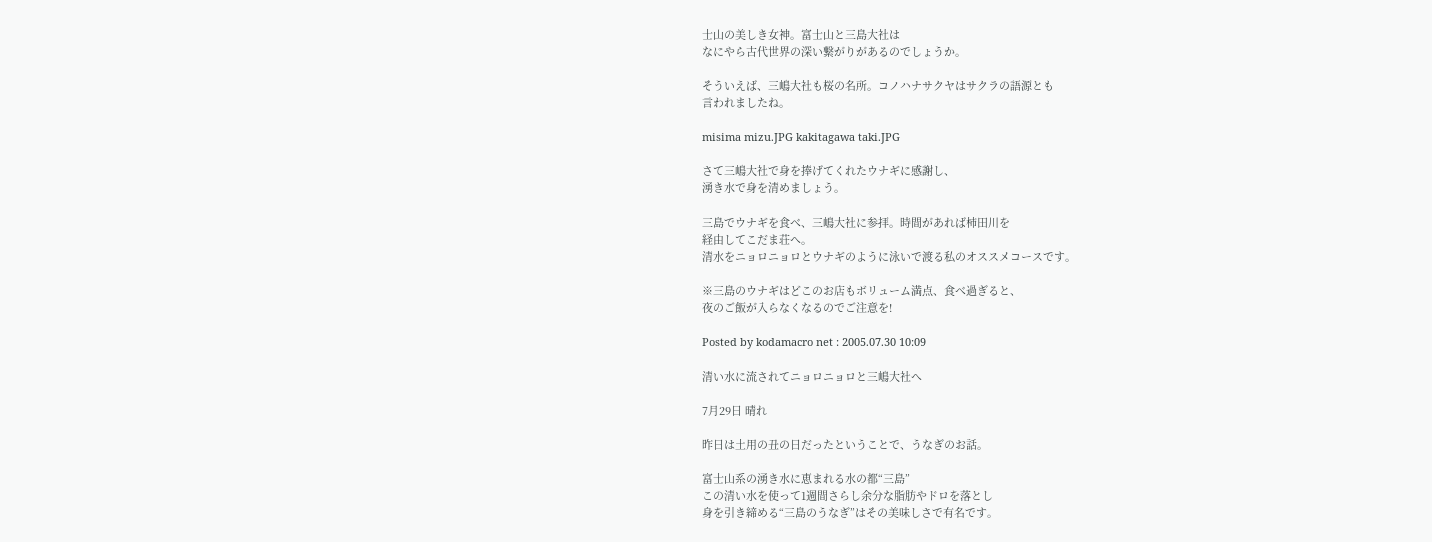士山の美しき女神。富士山と三島大社は
なにやら古代世界の深い繋がりがあるのでしょうか。

そういえば、三嶋大社も桜の名所。コノハナサクヤはサクラの語源とも
言われましたね。

misima mizu.JPG kakitagawa taki.JPG

さて三嶋大社で身を捧げてくれたウナギに感謝し、
湧き水で身を清めましょう。

三島でウナギを食べ、三嶋大社に参拝。時間があれば柿田川を
経由してこだま荘へ。
清水をニョロニョロとウナギのように泳いで渡る私のオススメコースです。

※三島のウナギはどこのお店もボリューム満点、食べ過ぎると、
夜のご飯が入らなくなるのでご注意を!

Posted by kodamacro net : 2005.07.30 10:09

清い水に流されてニョロニョロと三嶋大社へ

7月29日 晴れ

昨日は土用の丑の日だったということで、うなぎのお話。

富士山系の湧き水に恵まれる水の都“三島”
この清い水を使って1週間さらし余分な脂肪やドロを落とし
身を引き締める“三島のうなぎ”はその美味しさで有名です。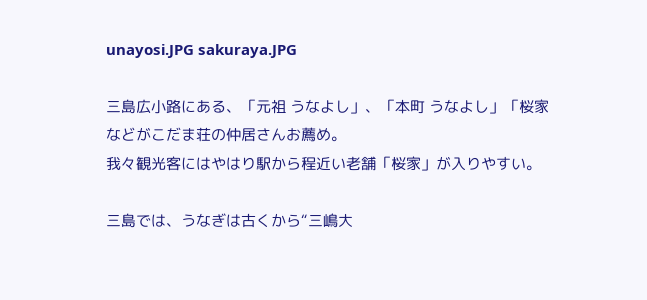unayosi.JPG sakuraya.JPG

三島広小路にある、「元祖 うなよし」、「本町 うなよし」「桜家
などがこだま荘の仲居さんお薦め。
我々観光客にはやはり駅から程近い老舗「桜家」が入りやすい。

三島では、うなぎは古くから“三嶋大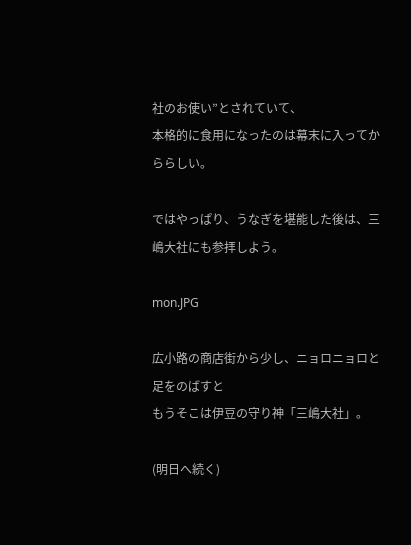社のお使い”とされていて、
本格的に食用になったのは幕末に入ってかららしい。

ではやっぱり、うなぎを堪能した後は、三嶋大社にも参拝しよう。

mon.JPG

広小路の商店街から少し、ニョロニョロと足をのばすと
もうそこは伊豆の守り神「三嶋大社」。

(明日へ続く)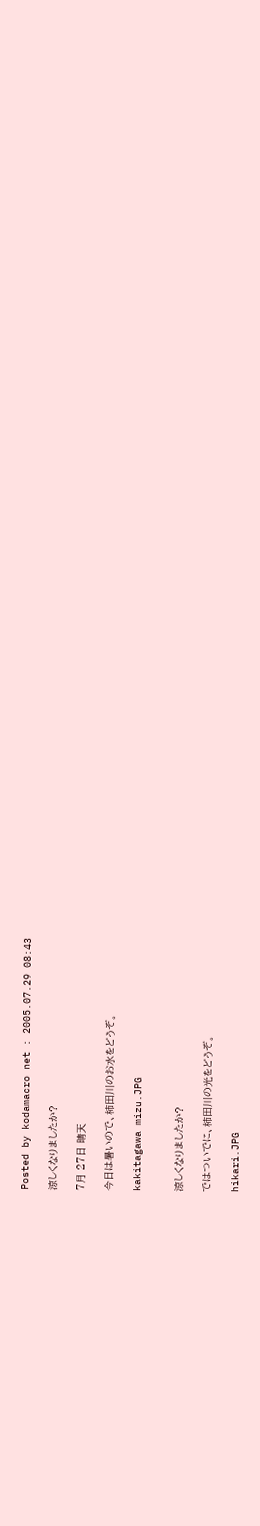Posted by kodamacro net : 2005.07.29 08:43

涼しくなりましたか?

7月 27日 晴天

今日は暑いので、柿田川のお水をどうぞ。

kakitagawa mizu.JPG


涼しくなりましたか?

ではついでに、柿田川の光をどうぞ。

hikari.JPG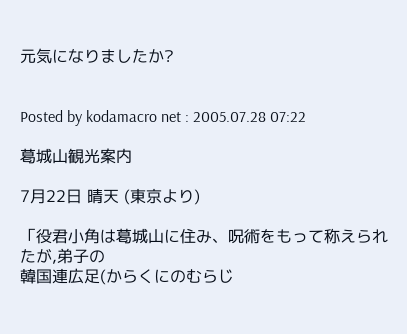元気になりましたか?


Posted by kodamacro net : 2005.07.28 07:22

葛城山観光案内

7月22日 晴天 (東京より)

「役君小角は葛城山に住み、呪術をもって称えられたが,弟子の
韓国連広足(からくにのむらじ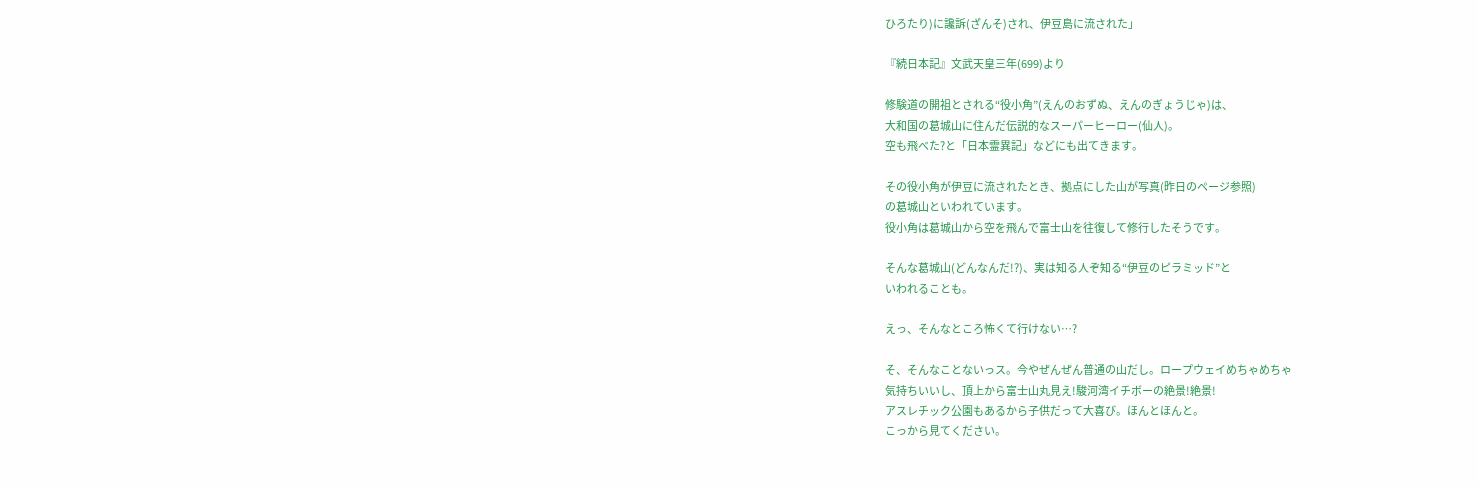ひろたり)に讒訴(ざんそ)され、伊豆島に流された」

『続日本記』文武天皇三年(699)より

修験道の開祖とされる“役小角”(えんのおずぬ、えんのぎょうじゃ)は、
大和国の葛城山に住んだ伝説的なスーパーヒーロー(仙人)。
空も飛べた?と「日本霊異記」などにも出てきます。

その役小角が伊豆に流されたとき、拠点にした山が写真(昨日のページ参照)
の葛城山といわれています。
役小角は葛城山から空を飛んで富士山を往復して修行したそうです。

そんな葛城山(どんなんだ!?)、実は知る人ぞ知る“伊豆のピラミッド”と
いわれることも。

えっ、そんなところ怖くて行けない…?

そ、そんなことないっス。今やぜんぜん普通の山だし。ロープウェイめちゃめちゃ
気持ちいいし、頂上から富士山丸見え!駿河湾イチボーの絶景!絶景!
アスレチック公園もあるから子供だって大喜び。ほんとほんと。
こっから見てください。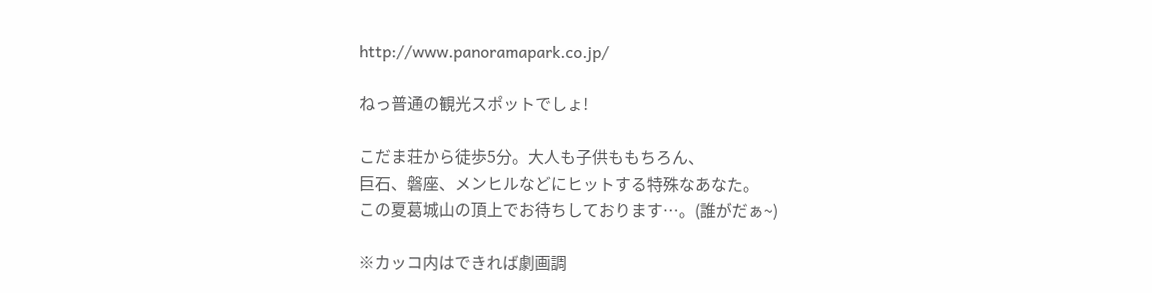http://www.panoramapark.co.jp/

ねっ普通の観光スポットでしょ!

こだま荘から徒歩5分。大人も子供ももちろん、
巨石、磐座、メンヒルなどにヒットする特殊なあなた。
この夏葛城山の頂上でお待ちしております…。(誰がだぁ~)

※カッコ内はできれば劇画調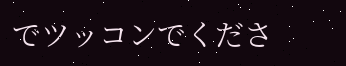でツッコンでくださ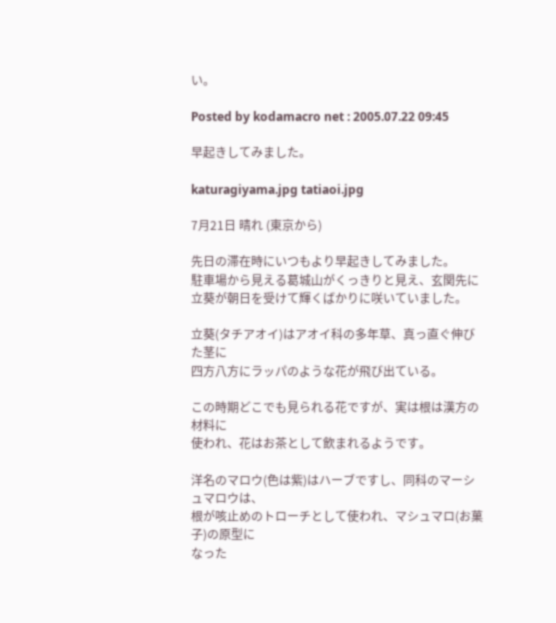い。

Posted by kodamacro net : 2005.07.22 09:45

早起きしてみました。

katuragiyama.jpg tatiaoi.jpg

7月21日 晴れ (東京から)

先日の滞在時にいつもより早起きしてみました。
駐車場から見える葛城山がくっきりと見え、玄関先に
立葵が朝日を受けて輝くばかりに咲いていました。

立葵(タチアオイ)はアオイ科の多年草、真っ直ぐ伸びた茎に
四方八方にラッパのような花が飛び出ている。

この時期どこでも見られる花ですが、実は根は漢方の材料に
使われ、花はお茶として飲まれるようです。

洋名のマロウ(色は紫)はハーブですし、同科のマーシュマロウは、
根が咳止めのトローチとして使われ、マシュマロ(お菓子)の原型に
なった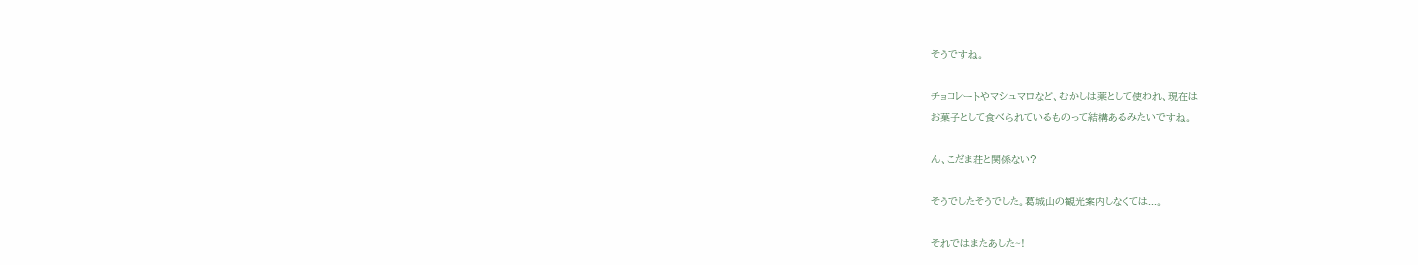そうですね。

チョコレートやマシュマロなど、むかしは薬として使われ、現在は
お菓子として食べられているものって結構あるみたいですね。

ん、こだま荘と関係ない?

そうでしたそうでした。葛城山の観光案内しなくては...。

それではまたあした~!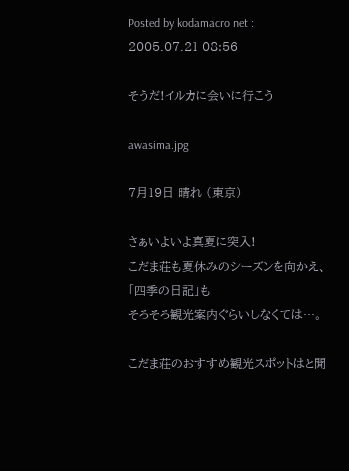Posted by kodamacro net : 2005.07.21 08:56

そうだ!イルカに会いに行こう

awasima.jpg

7月19日 晴れ (東京)

さぁいよいよ真夏に突入!
こだま荘も夏休みのシーズンを向かえ、「四季の日記」も
そろそろ観光案内ぐらいしなくては…。

こだま荘のおすすめ観光スポットはと聞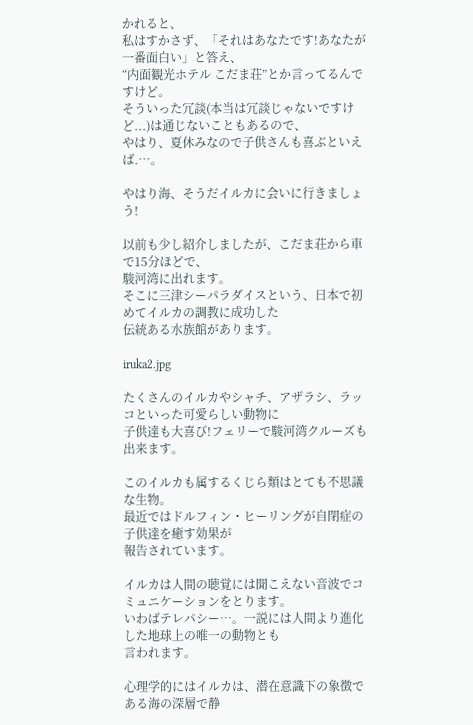かれると、
私はすかさず、「それはあなたです!あなたが一番面白い」と答え、
“内面観光ホテル こだま荘”とか言ってるんですけど。
そういった冗談(本当は冗談じゃないですけど...)は通じないこともあるので、
やはり、夏休みなので子供さんも喜ぶといえば.…。

やはり海、そうだイルカに会いに行きましょう!

以前も少し紹介しましたが、こだま荘から車で15分ほどで、
駿河湾に出れます。
そこに三津シーパラダイスという、日本で初めてイルカの調教に成功した
伝統ある水族館があります。

iruka2.jpg

たくさんのイルカやシャチ、アザラシ、ラッコといった可愛らしい動物に
子供達も大喜び!フェリーで駿河湾クルーズも出来ます。

このイルカも属するくじら類はとても不思議な生物。
最近ではドルフィン・ヒーリングが自閉症の子供達を癒す効果が
報告されています。

イルカは人間の聴覚には聞こえない音波でコミュニケーションをとります。
いわばテレパシー…。一説には人間より進化した地球上の唯一の動物とも
言われます。

心理学的にはイルカは、潜在意識下の象徴である海の深層で静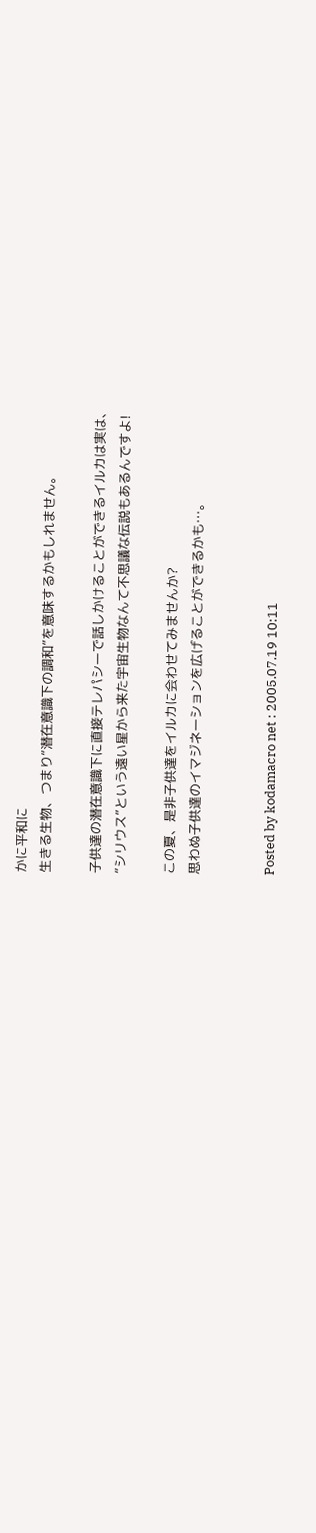かに平和に
生きる生物、つまり“潜在意識下の調和”を意味するかもしれません。

子供達の潜在意識下に直接テレパシーで話しかけることができるイルカは実は、
“シリウス”という遠い星から来た宇宙生物なんて不思議な伝説もあるんですよ!

この夏、是非子供達をイルカに会わせてみませんか?
思わぬ子供達のイマジネーションを広げることができるかも…。


Posted by kodamacro net : 2005.07.19 10:11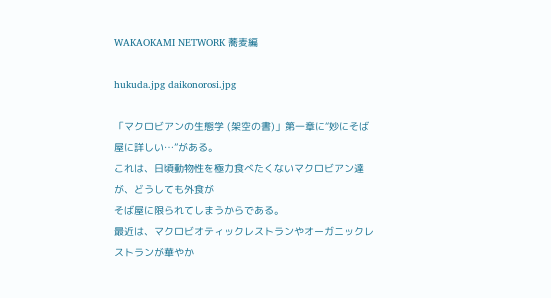WAKAOKAMI NETWORK 蕎麦編

hukuda.jpg daikonorosi.jpg

「マクロビアンの生態学 (架空の書)」第一章に“妙にそば屋に詳しい…”がある。
これは、日頃動物性を極力食べたくないマクロビアン達が、どうしても外食が
そば屋に限られてしまうからである。
最近は、マクロビオティックレストランやオーガニックレストランが華やか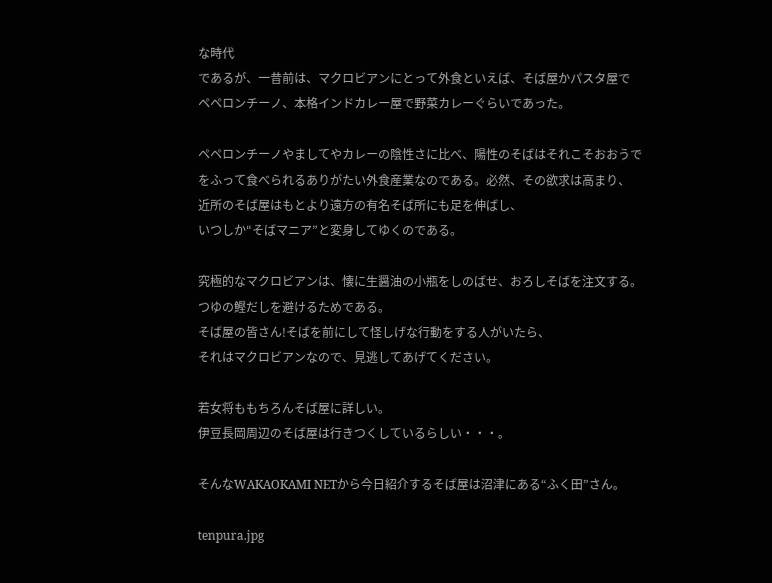な時代
であるが、一昔前は、マクロビアンにとって外食といえば、そば屋かパスタ屋で
ペペロンチーノ、本格インドカレー屋で野菜カレーぐらいであった。

ペペロンチーノやましてやカレーの陰性さに比べ、陽性のそばはそれこそおおうで
をふって食べられるありがたい外食産業なのである。必然、その欲求は高まり、
近所のそば屋はもとより遠方の有名そば所にも足を伸ばし、
いつしか“そばマニア”と変身してゆくのである。

究極的なマクロビアンは、懐に生醤油の小瓶をしのばせ、おろしそばを注文する。
つゆの鰹だしを避けるためである。
そば屋の皆さん!そばを前にして怪しげな行動をする人がいたら、
それはマクロビアンなので、見逃してあげてください。

若女将ももちろんそば屋に詳しい。
伊豆長岡周辺のそば屋は行きつくしているらしい・・・。

そんなWAKAOKAMI NETから今日紹介するそば屋は沼津にある“ふく田”さん。

tenpura.jpg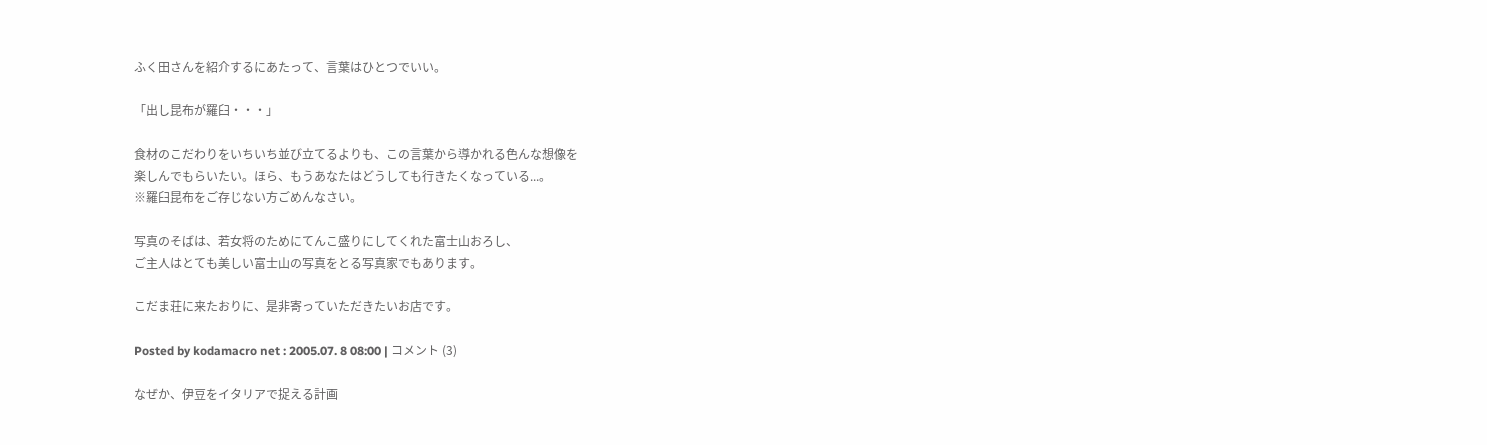ふく田さんを紹介するにあたって、言葉はひとつでいい。

「出し昆布が羅臼・・・」

食材のこだわりをいちいち並び立てるよりも、この言葉から導かれる色んな想像を
楽しんでもらいたい。ほら、もうあなたはどうしても行きたくなっている...。
※羅臼昆布をご存じない方ごめんなさい。

写真のそばは、若女将のためにてんこ盛りにしてくれた富士山おろし、
ご主人はとても美しい富士山の写真をとる写真家でもあります。

こだま荘に来たおりに、是非寄っていただきたいお店です。

Posted by kodamacro net : 2005.07. 8 08:00 | コメント (3)

なぜか、伊豆をイタリアで捉える計画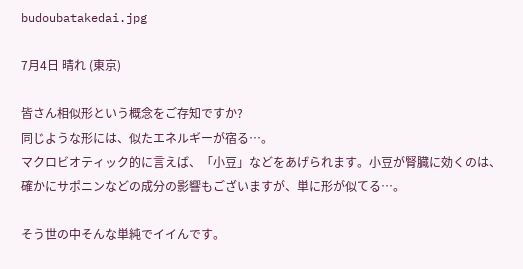budoubatakedai.jpg

7月4日 晴れ (東京)

皆さん相似形という概念をご存知ですか?
同じような形には、似たエネルギーが宿る…。
マクロビオティック的に言えば、「小豆」などをあげられます。小豆が腎臓に効くのは、
確かにサポニンなどの成分の影響もございますが、単に形が似てる…。

そう世の中そんな単純でイイんです。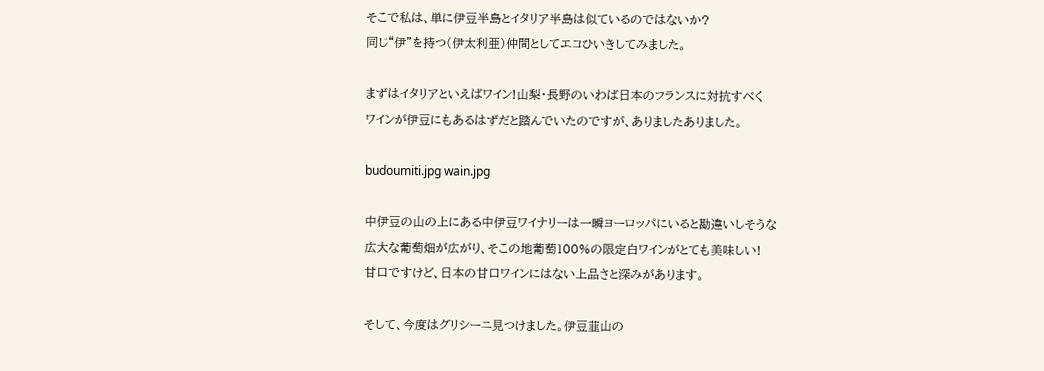そこで私は、単に伊豆半島とイタリア半島は似ているのではないか?
同じ“伊”を持つ(伊太利亜)仲間としてエコひいきしてみました。

まずはイタリアといえばワイン!山梨・長野のいわば日本のフランスに対抗すべく
ワインが伊豆にもあるはずだと踏んでいたのですが、ありましたありました。

budoumiti.jpg wain.jpg

中伊豆の山の上にある中伊豆ワイナリーは一瞬ヨーロッパにいると勘違いしそうな
広大な葡萄畑が広がり、そこの地葡萄100%の限定白ワインがとても美味しい!
甘口ですけど、日本の甘口ワインにはない上品さと深みがあります。

そして、今度はグリシーニ見つけました。伊豆韮山の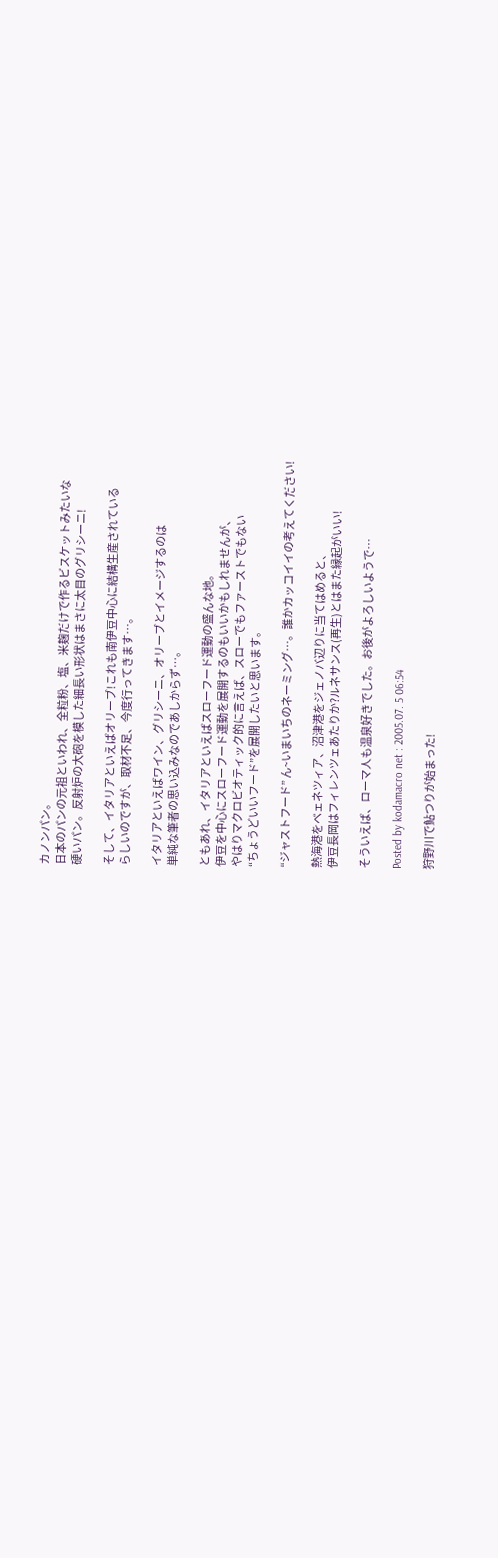カノンパン。
日本のパンの元祖といわれ、全粒粉、塩、米麹だけで作るビスケットみたいな
硬いパン。反射炉の大砲を模した細長い形状はまさに太目のグリシーニ!

そして、イタリアといえばオリーブ!これも南伊豆中心に結構生産されている
らしいのですが、取材不足、今度行ってきます…。

イタリアといえばワイン、グリシーニ、オリーブとイメージするのは
単純な筆者の思い込みなのであしからず…。

ともあれ、イタリアといえばスローフード運動の盛んな地。
伊豆を中心にスローフード運動を展開するのもいいかもしれませんが、
やはりマクロビオティック的に言えば、スローでもファーストでもない
“ちょうどいいフード”を展開したいと思います。

“ジャストフード” ん~いまいちのネーミング…。誰かカッコイイの考えてください!

熱海港をベェネツィア、沼津港をジェノバ辺りに当てはめると、
伊豆長岡はフィレンツェあたりか?ルネサンス(再生)とはまた縁起がいい!

そういえば、ローマ人も温泉好きでした。お後がよろしいようで…

Posted by kodamacro net : 2005.07. 5 06:54

狩野川で鮎つりが始まった!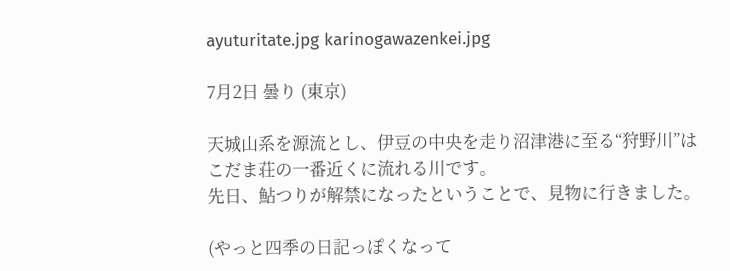ayuturitate.jpg karinogawazenkei.jpg

7月2日 曇り (東京)

天城山系を源流とし、伊豆の中央を走り沼津港に至る“狩野川”は
こだま荘の一番近くに流れる川です。
先日、鮎つりが解禁になったということで、見物に行きました。

(やっと四季の日記っぽくなって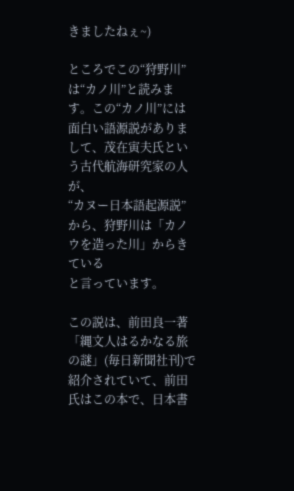きましたねぇ~)

ところでこの“狩野川”は“カノ川”と読みます。この“カノ川”には
面白い語源説がありまして、茂在寅夫氏という古代航海研究家の人が、
“カヌー日本語起源説”から、狩野川は「カノウを造った川」からきている
と言っています。

この説は、前田良一著「縄文人はるかなる旅の謎」(毎日新聞社刊)で
紹介されていて、前田氏はこの本で、日本書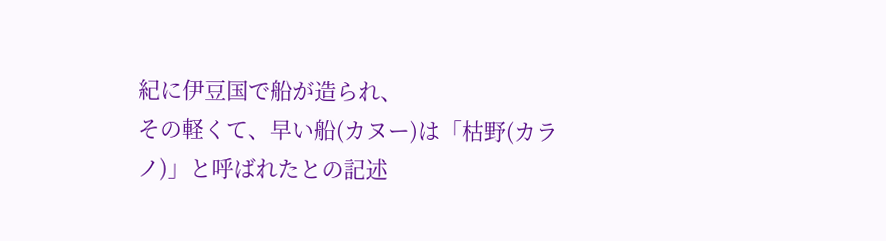紀に伊豆国で船が造られ、
その軽くて、早い船(カヌー)は「枯野(カラノ)」と呼ばれたとの記述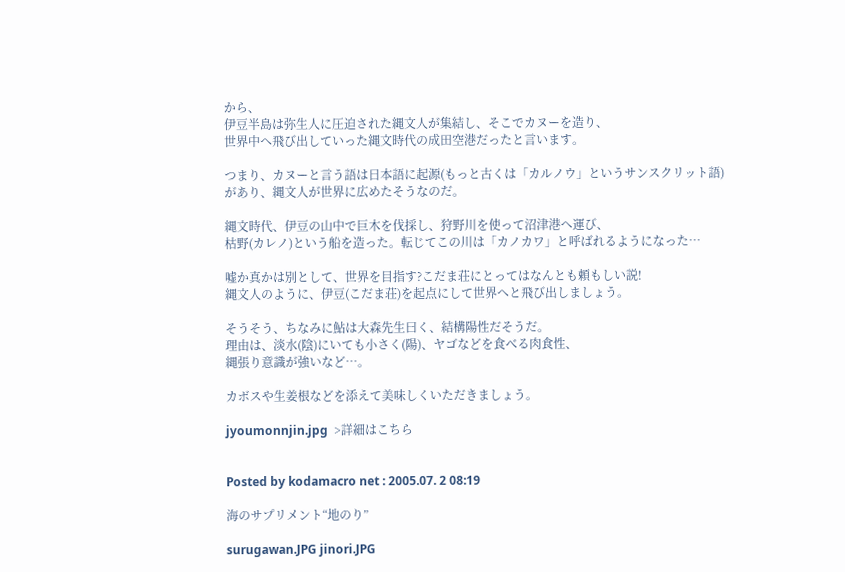から、
伊豆半島は弥生人に圧迫された縄文人が集結し、そこでカヌーを造り、
世界中へ飛び出していった縄文時代の成田空港だったと言います。

つまり、カヌーと言う語は日本語に起源(もっと古くは「カルノウ」というサンスクリット語)
があり、縄文人が世界に広めたそうなのだ。

縄文時代、伊豆の山中で巨木を伐採し、狩野川を使って沼津港へ運び、
枯野(カレノ)という船を造った。転じてこの川は「カノカワ」と呼ばれるようになった…

嘘か真かは別として、世界を目指す?こだま荘にとってはなんとも頼もしい説!
縄文人のように、伊豆(こだま荘)を起点にして世界へと飛び出しましょう。

そうそう、ちなみに鮎は大森先生曰く、結構陽性だそうだ。
理由は、淡水(陰)にいても小さく(陽)、ヤゴなどを食べる肉食性、
縄張り意識が強いなど…。

カボスや生姜根などを添えて美味しくいただきましょう。

jyoumonnjin.jpg  >詳細はこちら


Posted by kodamacro net : 2005.07. 2 08:19

海のサプリメント“地のり”

surugawan.JPG jinori.JPG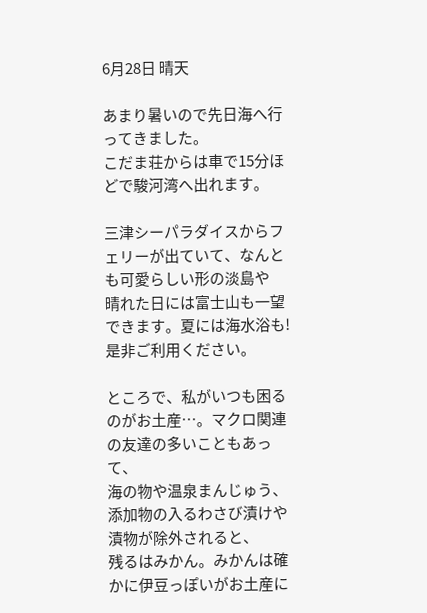6月28日 晴天

あまり暑いので先日海へ行ってきました。
こだま荘からは車で15分ほどで駿河湾へ出れます。

三津シーパラダイスからフェリーが出ていて、なんとも可愛らしい形の淡島や
晴れた日には富士山も一望できます。夏には海水浴も!是非ご利用ください。

ところで、私がいつも困るのがお土産…。マクロ関連の友達の多いこともあって、
海の物や温泉まんじゅう、添加物の入るわさび漬けや漬物が除外されると、
残るはみかん。みかんは確かに伊豆っぽいがお土産に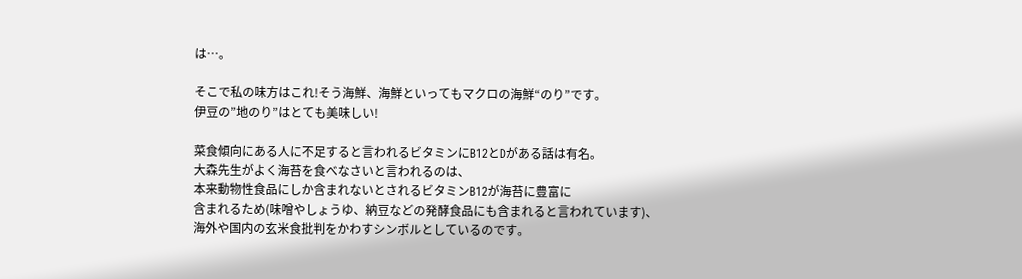は…。

そこで私の味方はこれ!そう海鮮、海鮮といってもマクロの海鮮“のり”です。
伊豆の”地のり”はとても美味しい!

菜食傾向にある人に不足すると言われるビタミンにB12とDがある話は有名。
大森先生がよく海苔を食べなさいと言われるのは、
本来動物性食品にしか含まれないとされるビタミンB12が海苔に豊富に
含まれるため(味噌やしょうゆ、納豆などの発酵食品にも含まれると言われています)、
海外や国内の玄米食批判をかわすシンボルとしているのです。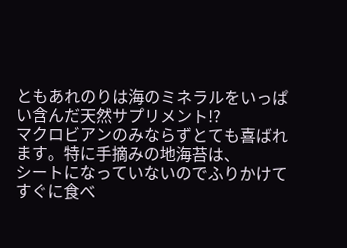ともあれのりは海のミネラルをいっぱい含んだ天然サプリメント!?
マクロビアンのみならずとても喜ばれます。特に手摘みの地海苔は、
シートになっていないのでふりかけてすぐに食べ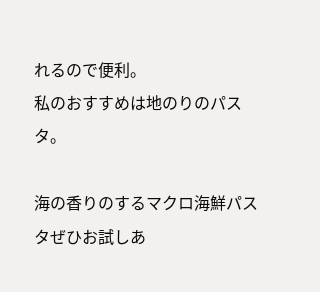れるので便利。
私のおすすめは地のりのパスタ。

海の香りのするマクロ海鮮パスタぜひお試しあ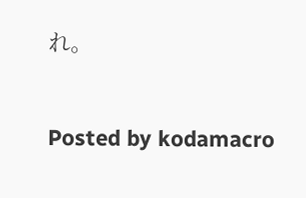れ。


Posted by kodamacro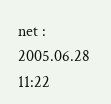net : 2005.06.28 11:22